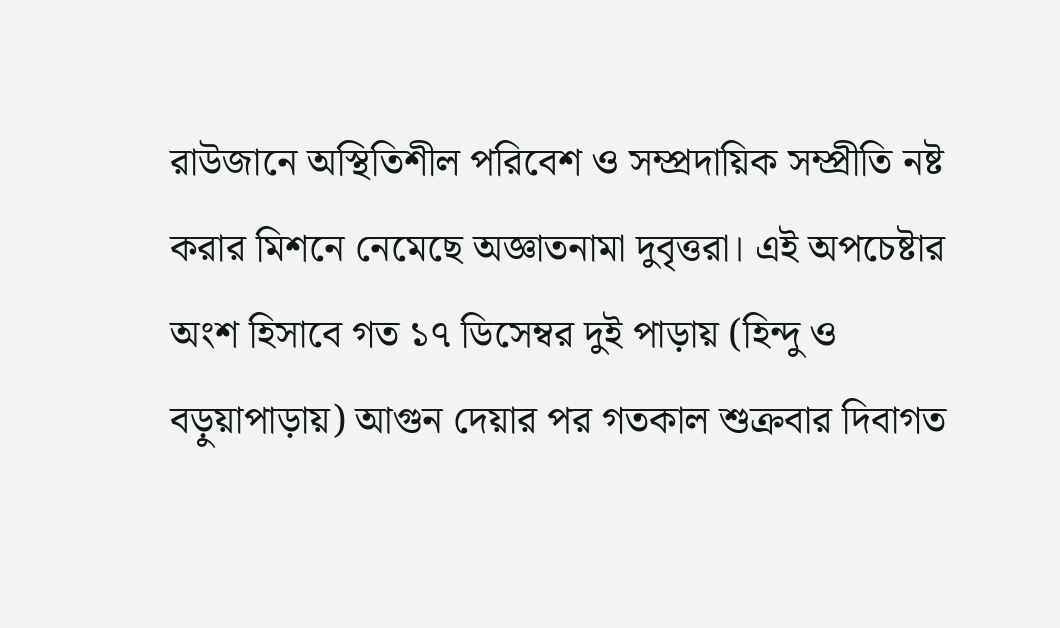রাউজানে অস্থিতিশীল পরিবেশ ও সম্প্রদায়িক সম্প্রীতি নষ্ট করার মিশনে নেমেছে অজ্ঞাতনামা দুবৃত্তরা। এই অপচেষ্টার অংশ হিসাবে গত ১৭ ডিসেম্বর দুই পাড়ায় (হিন্দু ও বড়ুয়াপাড়ায়) আগুন দেয়ার পর গতকাল শুক্রবার দিবাগত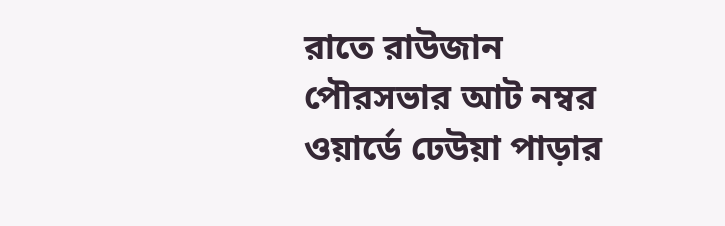রাতে রাউজান পৌরসভার আট নম্বর ওয়ার্ডে ঢেউয়া পাড়ার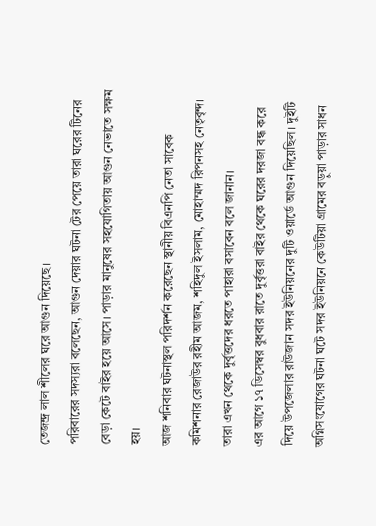তেজন্দ্র লাল শীলের ঘরে আগুন দিয়েছে।
পরিবারের সদস্যরা বলেছেন, আগুন দেয়ার ঘটনা টের পেয়ে তারা ঘরের টিনের বেড়া কেটে বাইর হয়ে আসে। পাড়ার মানুষের সহযোগিতায় আগুন নেভাতে সক্ষম হয়।
আজ শনিবার ঘটনাস্থল পরিদর্শন করেছেন স্থানীয় বিএনপি নেতা সাবেক কমিশনার রেজাউর রহীম আজম, শহিদুল ইসলাম, মোহাম্মদ রিপনসহ নেতৃবৃন্দ। তারা এখন থেকে দুর্বৃত্তদের ধরতে পাহারা বসাবেন বলে জানান।
এর আগে ১৭ ডিসেম্বর বুধবার রাতে দুর্বৃত্তরা বাইর থেকে ঘরের দরজা বন্ধ করে দিয়ে উপজেলার রাউজান সদর ইউনিয়নের দুটি ওয়ার্ডে আগুন দিয়েছিল। দুইটি অগ্নিসংযোগের ঘটনা ঘটে সদর ইউনিয়নে কেউটিয়া গ্রামের বড়ুয়া পাড়ার সাধন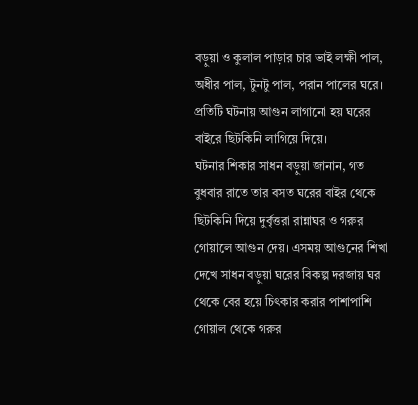বড়ুয়া ও কুলাল পাড়ার চার ভাই লক্ষী পাল, অধীর পাল, টুনটু পাল, পরান পালের ঘরে। প্রতিটি ঘটনায় আগুন লাগানো হয় ঘরের বাইরে ছিটকিনি লাগিয়ে দিয়ে।
ঘটনার শিকার সাধন বড়ুয়া জানান, গত বুধবার রাতে তার বসত ঘরের বাইর থেকে ছিটকিনি দিয়ে দুর্বৃত্তরা রান্নাঘর ও গরুর গোয়ালে আগুন দেয়। এসময় আগুনের শিখা দেখে সাধন বড়ুয়া ঘরের বিকল্প দরজায় ঘর থেকে বের হয়ে চিৎকার করার পাশাপাশি গোয়াল থেকে গরুর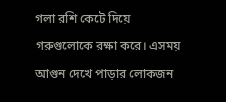গলা রশি কেটে দিয়ে গরুগুলোকে রক্ষা করে। এসময় আগুন দেখে পাড়ার লোকজন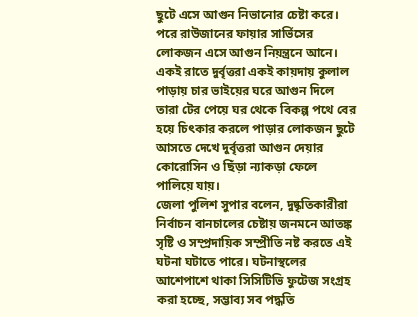ছুটে এসে আগুন নিভানোর চেষ্টা করে। পরে রাউজানের ফায়ার সার্ভিসের লোকজন এসে আগুন নিয়ন্ত্রনে আনে।
একই রাতে দুর্বৃত্তরা একই কায়দায় কুলাল পাড়ায় চার ভাইয়ের ঘরে আগুন দিলে তারা টের পেয়ে ঘর থেকে বিকল্প পথে বের হয়ে চিৎকার করলে পাড়ার লোকজন ছুটে আসতে দেখে দুর্বৃত্তরা আগুন দেয়ার কোরোসিন ও ছিঁড়া ন্যাকড়া ফেলে পালিয়ে যায়।
জেলা পুলিশ সুপার বলেন, দুষ্কৃতিকারীরা নির্বাচন বানচালের চেষ্টায় জনমনে আতঙ্ক সৃষ্টি ও সম্প্রদায়িক সম্প্রীতি নষ্ট করতে এই ঘটনা ঘটাতে পারে। ঘটনাস্থলের আশেপাশে থাকা সিসিটিভি ফুটেজ সংগ্রহ করা হচ্ছে, সম্ভাব্য সব পদ্ধতি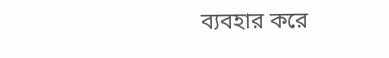ব্যবহার করে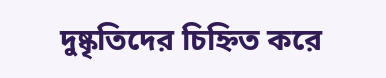দুষ্কৃতিদের চিহ্নিত করে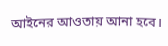আইনের আওতায় আনা হবে।